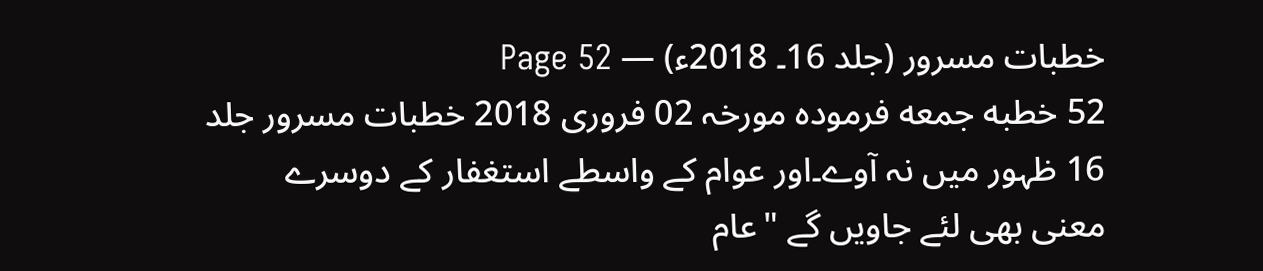خطبات مسرور (جلد 16۔ 2018ء) — Page 52
52 خطبه جمعه فرمودہ مورخہ 02 فروری 2018 خطبات مسرور جلد 16 ظہور میں نہ آوے۔اور عوام کے واسطے استغفار کے دوسرے معنی بھی لئے جاویں گے "عام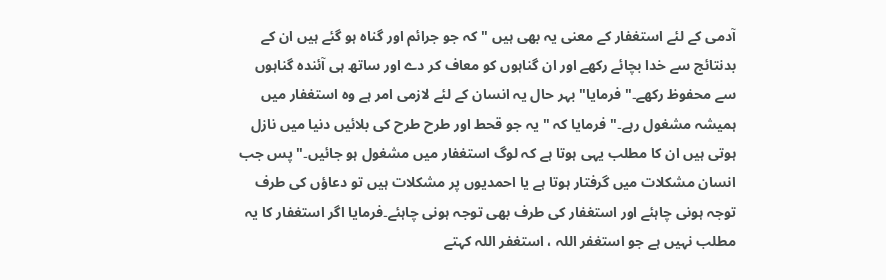آدمی کے لئے استغفار کے معنی یہ بھی ہیں " کہ جو جرائم اور گناہ ہو گئے ہیں ان کے بدنتائج سے خدا بچائے رکھے اور ان گناہوں کو معاف کر دے اور ساتھ ہی آئندہ گناہوں سے محفوظ رکھے۔" فرمایا" بہر حال یہ انسان کے لئے لازمی امر ہے وہ استغفار میں ہمیشہ مشغول رہے۔" فرمایا کہ " یہ جو قحط اور طرح طرح کی بلائیں دنیا میں نازل ہوتی ہیں ان کا مطلب یہی ہوتا ہے کہ لوگ استغفار میں مشغول ہو جائیں۔" پس جب انسان مشکلات میں گرفتار ہوتا ہے یا احمدیوں پر مشکلات ہیں تو دعاؤں کی طرف توجہ ہونی چاہئے اور استغفار کی طرف بھی توجہ ہونی چاہئے۔فرمایا اگر استغفار کا یہ مطلب نہیں ہے جو استغفر اللہ ، استغفر اللہ کہتے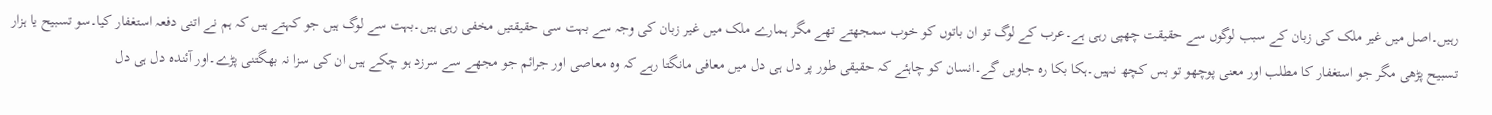رہیں۔اصل میں غیر ملک کی زبان کے سبب لوگوں سے حقیقت چھپی رہی ہے۔عرب کے لوگ تو ان باتوں کو خوب سمجھتے تھے مگر ہمارے ملک میں غیر زبان کی وجہ سے بہت سی حقیقتیں مخفی رہی ہیں۔بہت سے لوگ ہیں جو کہتے ہیں کہ ہم نے اتنی دفعہ استغفار کیا۔سو تسبیح یا ہزار تسبیح پڑھی مگر جو استغفار کا مطلب اور معنی پوچھو تو بس کچھ نہیں۔ہکا بکا رہ جاویں گے۔انسان کو چاہئے کہ حقیقی طور پر دل ہی دل میں معافی مانگتا رہے کہ وہ معاصی اور جرائم جو مجھے سے سرزد ہو چکے ہیں ان کی سزا نہ بھگتنی پڑے۔اور آئندہ دل ہی دل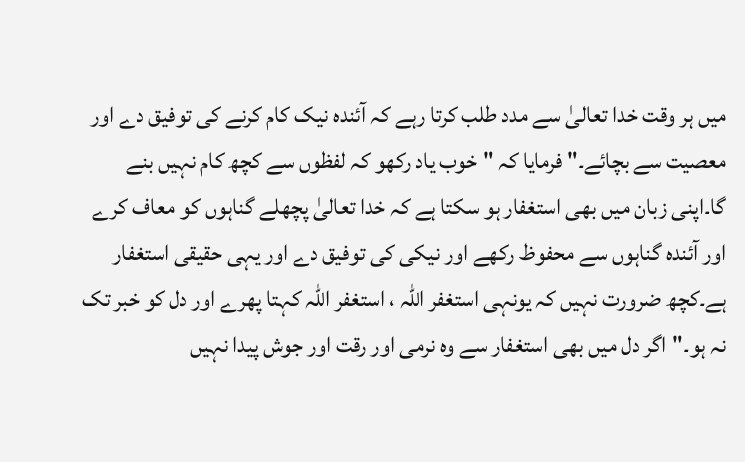میں ہر وقت خدا تعالیٰ سے مدد طلب کرتا رہے کہ آئندہ نیک کام کرنے کی توفیق دے اور معصیت سے بچائے۔" فرمایا کہ "خوب یاد رکھو کہ لفظوں سے کچھ کام نہیں بنے گا۔اپنی زبان میں بھی استغفار ہو سکتا ہے کہ خدا تعالیٰ پچھلے گناہوں کو معاف کرے اور آئندہ گناہوں سے محفوظ رکھے اور نیکی کی توفیق دے اور یہی حقیقی استغفار ہے۔کچھ ضرورت نہیں کہ یونہی استغفر اللہ ، استغفر اللہ کہتا پھرے اور دل کو خبر تک نہ ہو۔"اگر دل میں بھی استغفار سے وہ نرمی اور رقت اور جوش پیدا نہیں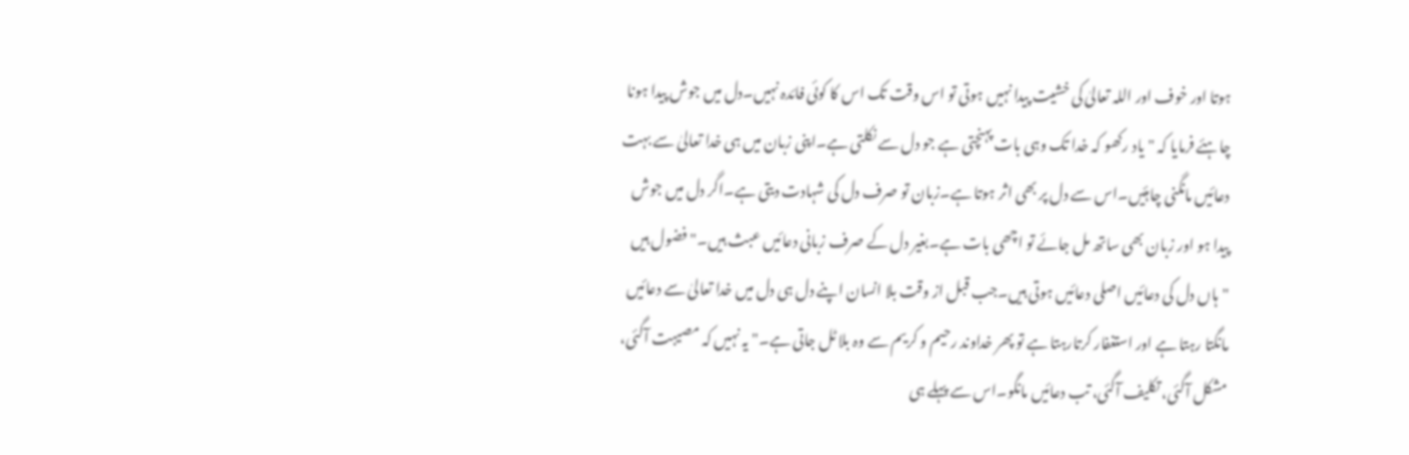ہوتا اور خوف اور اللہ تعالیٰ کی خشیت پیدا نہیں ہوتی تو اس وقت تک اس کا کوئی فائدہ نہیں۔دل میں جوش پیدا ہونا چاہئے فرمایا کہ " یاد رکھو کہ خدا تک وہی بات پہنچتی ہے جو دل سے نکلتی ہے۔اپنی زبان میں ہی خدا تعالیٰ سے بہت دعائیں مانگنی چاہئیں۔اس سے دل پر بھی اثر ہوتا ہے۔زبان تو صرف دل کی شہادت دیتی ہے۔اگر دل میں جوش پیدا ہو اور زبان بھی ساتھ مل جائے تو اچھی بات ہے۔بغیر دل کے صرف زبانی دعائیں عبث ہیں۔" فضول ہیں "ہاں دل کی دعائیں اصلی دعائیں ہوتی ہیں۔جب قبل از وقت بلا انسان اپنے دل ہی دل میں خدا تعالیٰ سے دعائیں مانگتا رہتا ہے اور استغفار کرتارہتا ہے تو پھر خداوند رحیم و کریم سے وہ بلا ٹل جاتی ہے۔" یہ نہیں کہ مصیبت آگئی، مشکل آگئی، تکلیف آگئی، تب دعائیں مانگو۔اس سے پہلے ہی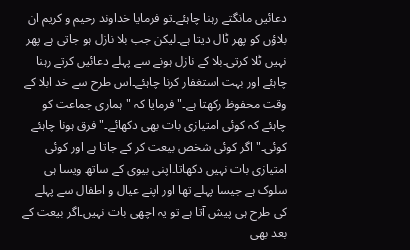دعائیں مانگتے رہنا چاہئے۔تو فرمایا خداوند رحیم و کریم ان بلاؤں کو پھر ٹال دیتا ہے۔لیکن جب بلا نازل ہو جاتی ہے پھر نہیں ٹلا کرتی۔بلا کے نازل ہونے سے پہلے دعائیں کرتے رہنا چاہئے اور بہت استغفار کرنا چاہئے۔اس طرح سے خد ابلا کے وقت محفوظ رکھتا ہے۔" فرمایا کہ " ہماری جماعت کو چاہئے کہ کوئی امتیازی بات بھی دکھائے۔"فرق ہونا چاہئے کوئی۔"اگر کوئی شخص بیعت کر کے جاتا ہے اور کوئی امتیازی بات نہیں دکھاتا۔اپنی بیوی کے ساتھ ویسا ہی سلوک ہے جیسا پہلے تھا اور اپنے عیال و اطفال سے پہلے کی طرح ہی پیش آتا ہے تو یہ اچھی بات نہیں۔اگر بیعت کے بعد بھی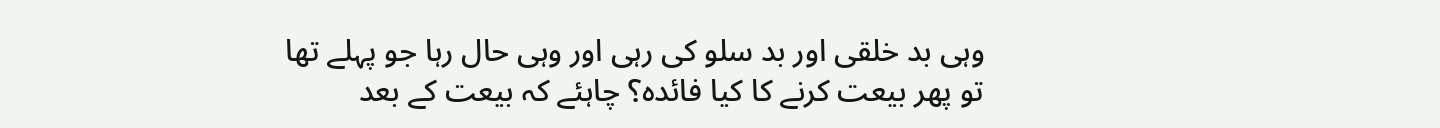وہی بد خلقی اور بد سلو کی رہی اور وہی حال رہا جو پہلے تھا تو پھر بیعت کرنے کا کیا فائدہ؟ چاہئے کہ بیعت کے بعد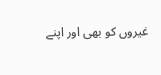غیروں کو بھی اور اپنے